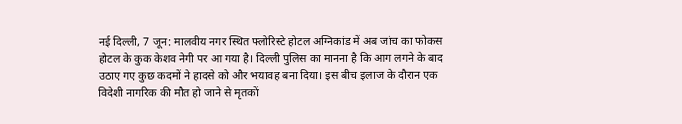नई दिल्ली, 7 जून: मालवीय नगर स्थित फ्लोरिस्टे होटल अग्निकांड में अब जांच का फोकस होटल के कुक केशव नेगी पर आ गया है। दिल्ली पुलिस का मानना है कि आग लगने के बाद उठाए गए कुछ कदमों ने हादसे को और भयावह बना दिया। इस बीच इलाज के दौरान एक विदेशी नागरिक की मौत हो जाने से मृतकों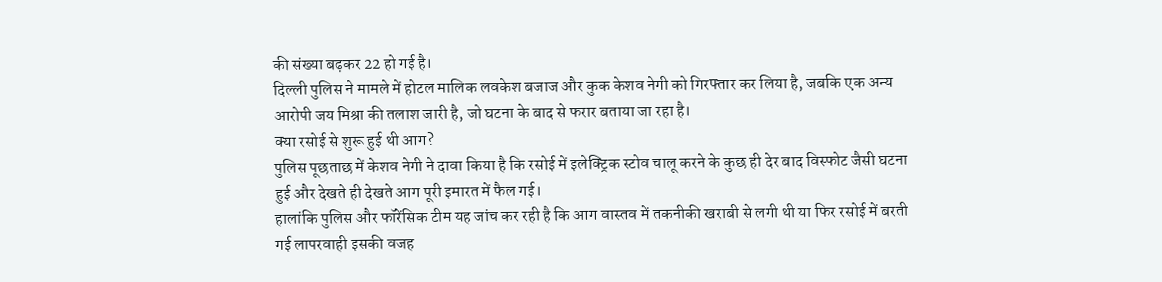की संख्या बढ़कर 22 हो गई है।
दिल्ली पुलिस ने मामले में होटल मालिक लवकेश बजाज और कुक केशव नेगी को गिरफ्तार कर लिया है, जबकि एक अन्य आरोपी जय मिश्रा की तलाश जारी है, जो घटना के बाद से फरार बताया जा रहा है।
क्या रसोई से शुरू हुई थी आग?
पुलिस पूछताछ में केशव नेगी ने दावा किया है कि रसोई में इलेक्ट्रिक स्टोव चालू करने के कुछ ही देर बाद विस्फोट जैसी घटना हुई और देखते ही देखते आग पूरी इमारत में फैल गई।
हालांकि पुलिस और फॉरेंसिक टीम यह जांच कर रही है कि आग वास्तव में तकनीकी खराबी से लगी थी या फिर रसोई में बरती गई लापरवाही इसकी वजह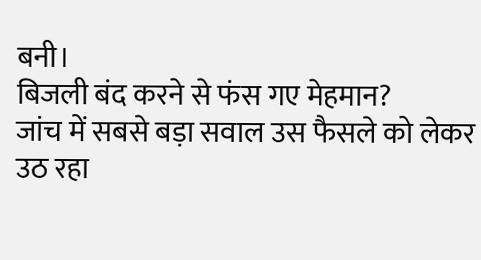बनी।
बिजली बंद करने से फंस गए मेहमान?
जांच में सबसे बड़ा सवाल उस फैसले को लेकर उठ रहा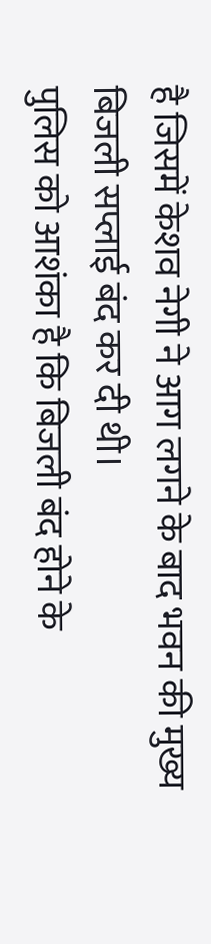है जिसमें केशव नेगी ने आग लगने के बाद भवन की मुख्य बिजली सप्लाई बंद कर दी थी।
पुलिस को आशंका है कि बिजली बंद होने के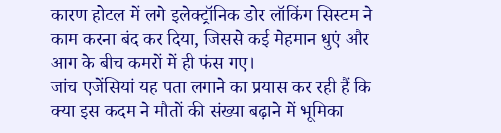कारण होटल में लगे इलेक्ट्रॉनिक डोर लॉकिंग सिस्टम ने काम करना बंद कर दिया, जिससे कई मेहमान धुएं और आग के बीच कमरों में ही फंस गए।
जांच एजेंसियां यह पता लगाने का प्रयास कर रही हैं कि क्या इस कदम ने मौतों की संख्या बढ़ाने में भूमिका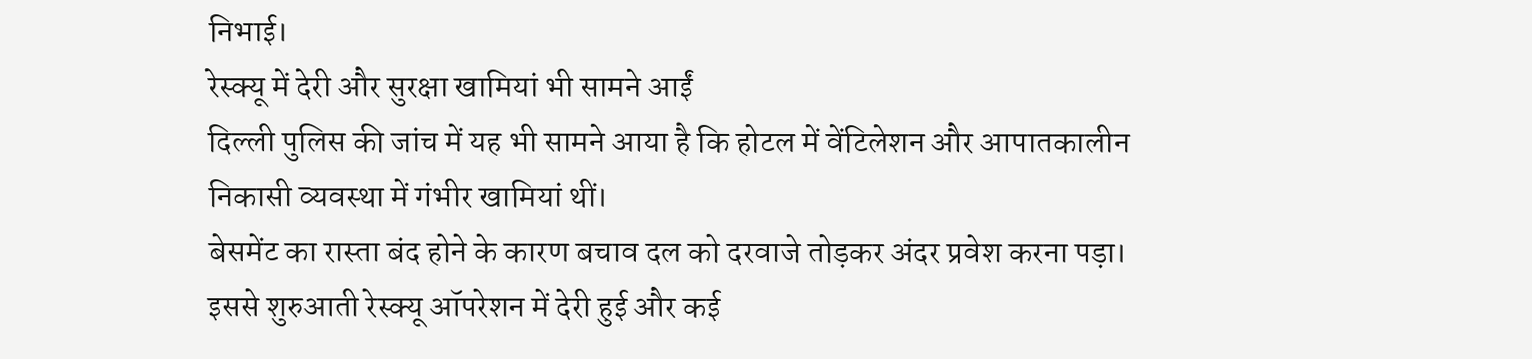निभाई।
रेस्क्यू में देरी और सुरक्षा खामियां भी सामने आईं
दिल्ली पुलिस की जांच में यह भी सामने आया है कि होटल में वेंटिलेशन और आपातकालीन निकासी व्यवस्था में गंभीर खामियां थीं।
बेसमेंट का रास्ता बंद होने के कारण बचाव दल को दरवाजे तोड़कर अंदर प्रवेश करना पड़ा। इससे शुरुआती रेस्क्यू ऑपरेशन में देरी हुई और कई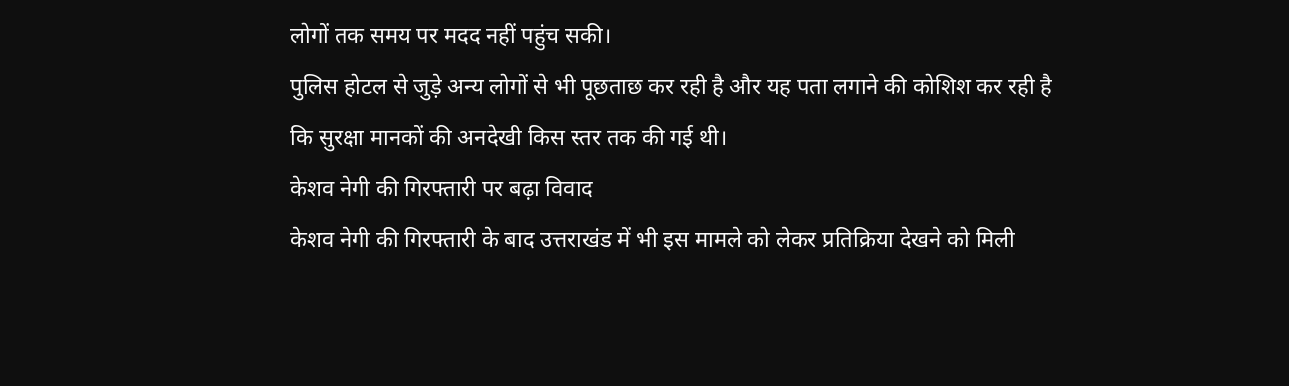लोगों तक समय पर मदद नहीं पहुंच सकी।
पुलिस होटल से जुड़े अन्य लोगों से भी पूछताछ कर रही है और यह पता लगाने की कोशिश कर रही है कि सुरक्षा मानकों की अनदेखी किस स्तर तक की गई थी।
केशव नेगी की गिरफ्तारी पर बढ़ा विवाद
केशव नेगी की गिरफ्तारी के बाद उत्तराखंड में भी इस मामले को लेकर प्रतिक्रिया देखने को मिली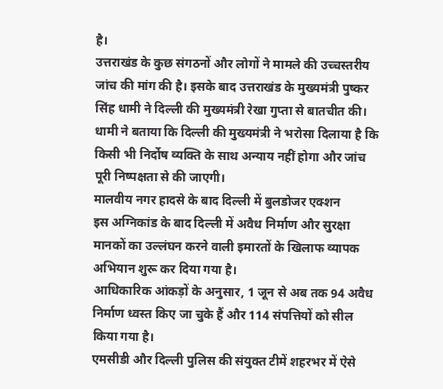है।
उत्तराखंड के कुछ संगठनों और लोगों ने मामले की उच्चस्तरीय जांच की मांग की है। इसके बाद उत्तराखंड के मुख्यमंत्री पुष्कर सिंह धामी ने दिल्ली की मुख्यमंत्री रेखा गुप्ता से बातचीत की।
धामी ने बताया कि दिल्ली की मुख्यमंत्री ने भरोसा दिलाया है कि किसी भी निर्दोष व्यक्ति के साथ अन्याय नहीं होगा और जांच पूरी निष्पक्षता से की जाएगी।
मालवीय नगर हादसे के बाद दिल्ली में बुलडोजर एक्शन
इस अग्निकांड के बाद दिल्ली में अवैध निर्माण और सुरक्षा मानकों का उल्लंघन करने वाली इमारतों के खिलाफ व्यापक अभियान शुरू कर दिया गया है।
आधिकारिक आंकड़ों के अनुसार, 1 जून से अब तक 94 अवैध निर्माण ध्वस्त किए जा चुके हैं और 114 संपत्तियों को सील किया गया है।
एमसीडी और दिल्ली पुलिस की संयुक्त टीमें शहरभर में ऐसे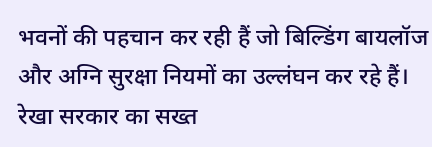भवनों की पहचान कर रही हैं जो बिल्डिंग बायलॉज और अग्नि सुरक्षा नियमों का उल्लंघन कर रहे हैं।
रेखा सरकार का सख्त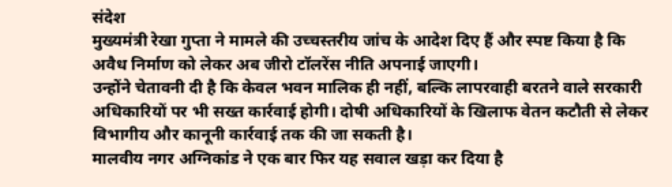संदेश
मुख्यमंत्री रेखा गुप्ता ने मामले की उच्चस्तरीय जांच के आदेश दिए हैं और स्पष्ट किया है कि अवैध निर्माण को लेकर अब जीरो टॉलरेंस नीति अपनाई जाएगी।
उन्होंने चेतावनी दी है कि केवल भवन मालिक ही नहीं, बल्कि लापरवाही बरतने वाले सरकारी अधिकारियों पर भी सख्त कार्रवाई होगी। दोषी अधिकारियों के खिलाफ वेतन कटौती से लेकर विभागीय और कानूनी कार्रवाई तक की जा सकती है।
मालवीय नगर अग्निकांड ने एक बार फिर यह सवाल खड़ा कर दिया है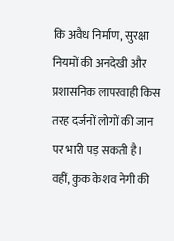कि अवैध निर्माण, सुरक्षा नियमों की अनदेखी और प्रशासनिक लापरवाही किस तरह दर्जनों लोगों की जान पर भारी पड़ सकती है। वहीं, कुक केशव नेगी की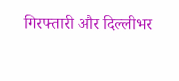गिरफ्तारी और दिल्लीभर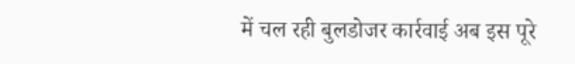में चल रही बुलडोजर कार्रवाई अब इस पूरे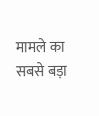मामले का सबसे बड़ा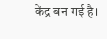केंद्र बन गई है।